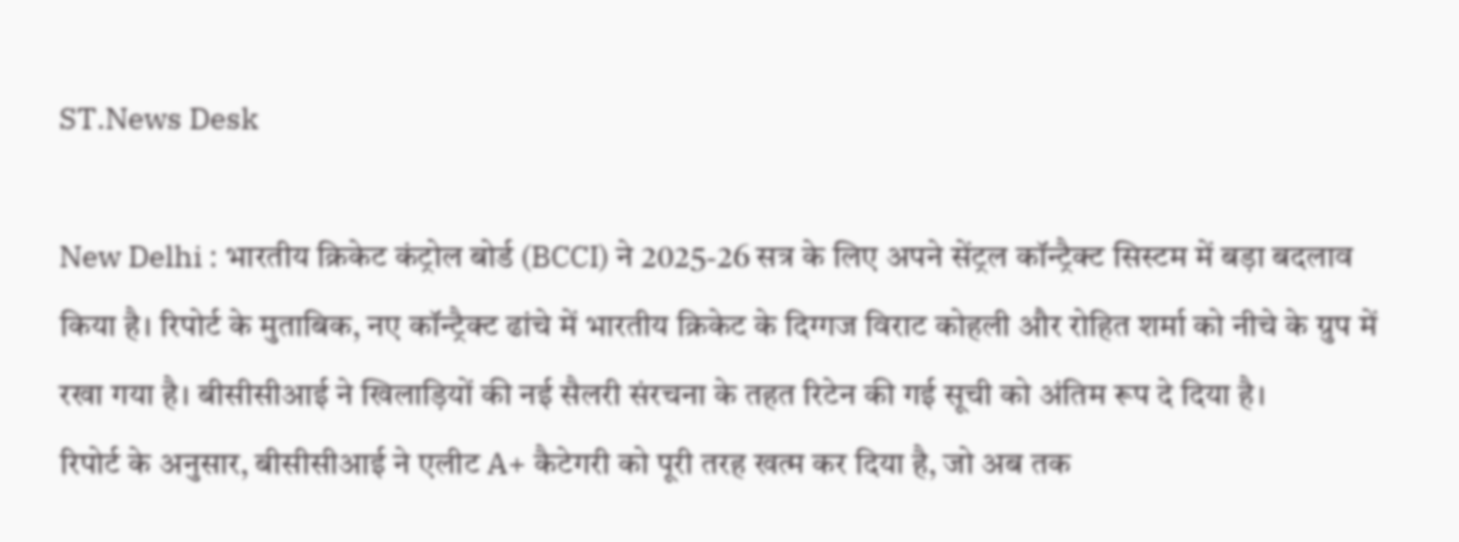ST.News Desk

New Delhi : भारतीय क्रिकेट कंट्रोल बोर्ड (BCCI) ने 2025-26 सत्र के लिए अपने सेंट्रल कॉन्ट्रैक्ट सिस्टम में बड़ा बदलाव किया है। रिपोर्ट के मुताबिक, नए कॉन्ट्रैक्ट ढांचे में भारतीय क्रिकेट के दिग्गज विराट कोहली और रोहित शर्मा को नीचे के ग्रुप में रखा गया है। बीसीसीआई ने खिलाड़ियों की नई सैलरी संरचना के तहत रिटेन की गई सूची को अंतिम रूप दे दिया है।
रिपोर्ट के अनुसार, बीसीसीआई ने एलीट A+ कैटेगरी को पूरी तरह खत्म कर दिया है, जो अब तक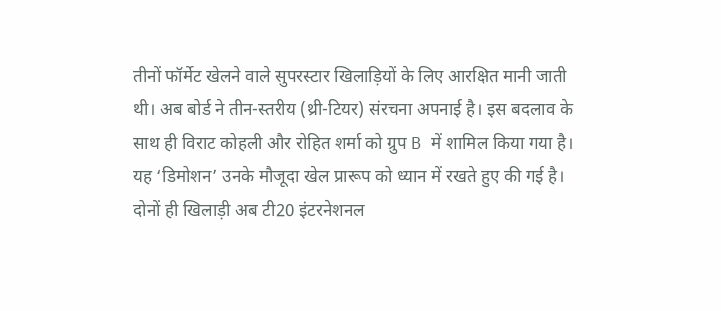तीनों फॉर्मेट खेलने वाले सुपरस्टार खिलाड़ियों के लिए आरक्षित मानी जाती थी। अब बोर्ड ने तीन-स्तरीय (थ्री-टियर) संरचना अपनाई है। इस बदलाव के साथ ही विराट कोहली और रोहित शर्मा को ग्रुप B में शामिल किया गया है। यह ‘डिमोशन’ उनके मौजूदा खेल प्रारूप को ध्यान में रखते हुए की गई है। दोनों ही खिलाड़ी अब टी20 इंटरनेशनल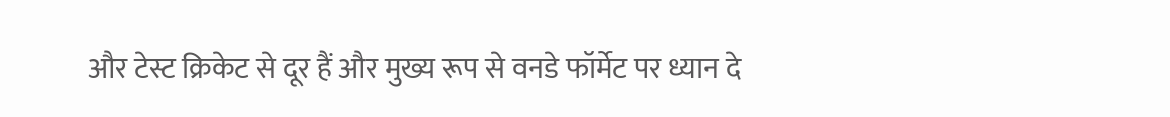और टेस्ट क्रिकेट से दूर हैं और मुख्य रूप से वनडे फॉर्मेट पर ध्यान दे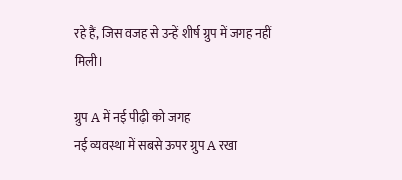रहे हैं, जिस वजह से उन्हें शीर्ष ग्रुप में जगह नहीं मिली।

ग्रुप A में नई पीढ़ी को जगह
नई व्यवस्था में सबसे ऊपर ग्रुप A रखा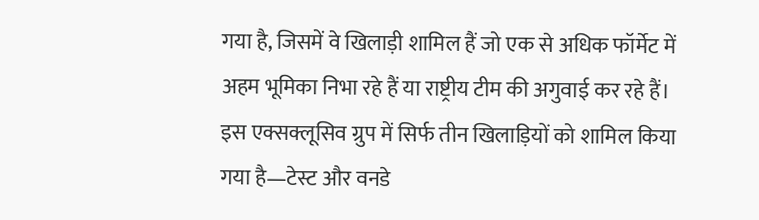गया है, जिसमें वे खिलाड़ी शामिल हैं जो एक से अधिक फॉर्मेट में अहम भूमिका निभा रहे हैं या राष्ट्रीय टीम की अगुवाई कर रहे हैं। इस एक्सक्लूसिव ग्रुप में सिर्फ तीन खिलाड़ियों को शामिल किया गया है—टेस्ट और वनडे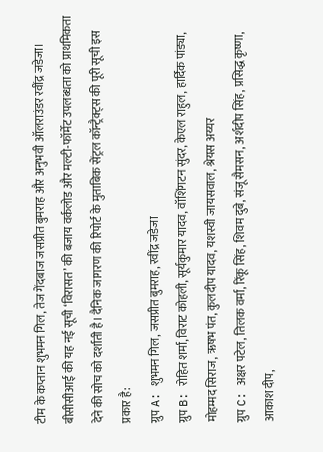टीम के कप्तान शुभमन गिल, तेज गेंदबाज जसप्रीत बुमराह और अनुभवी ऑलराउंडर रवींद्र जडेजा।
बीसीसीआई की यह नई सूची ‘विरासत’ की बजाय वर्कलोड और मल्टी-फॉर्मेट उपलब्धता को प्राथमिकता देने की सोच को दर्शाती है। दैनिक जागरण की रिपोर्ट के मुताबिक सेंट्रल कॉन्ट्रैक्ट्स की पूरी सूची इस प्रकार है:
ग्रुप A: शुभमन गिल, जसप्रीत बुमराह, रवींद्र जडेजा
ग्रुप B: रोहित शर्मा, विराट कोहली, सूर्यकुमार यादव, वॉशिंगटन सुंदर, केएल राहुल, हार्दिक पांड्या, मोहम्मद सिराज, ऋषभ पंत, कुलदीप यादव, यशस्वी जायसवाल, श्रेयस अय्यर
ग्रुप C: अक्षर पटेल, तिलक वर्मा, रिंकू सिंह, शिवम दुबे, संजू सैमसन, अर्शदीप सिंह, प्रसिद्ध कृष्णा, आकाश दीप,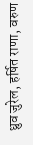ध्रुव जुरेल, हर्षित राणा, वरुण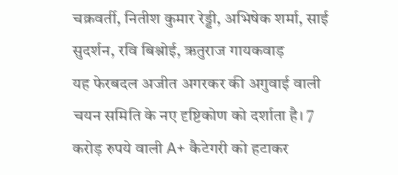चक्रवर्ती, नितीश कुमार रेड्डी, अभिषेक शर्मा, साई सुदर्शन, रवि बिश्नोई, ऋतुराज गायकवाड़
यह फेरबदल अजीत अगरकर की अगुवाई वाली चयन समिति के नए दृष्टिकोण को दर्शाता है। 7 करोड़ रुपये वाली A+ कैटेगरी को हटाकर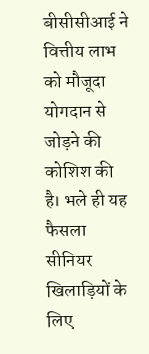बीसीसीआई ने वित्तीय लाभ को मौजूदा योगदान से जोड़ने की कोशिश की है। भले ही यह फैसला सीनियर खिलाड़ियों के लिए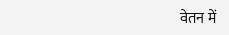वेतन में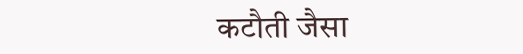कटौती जैसा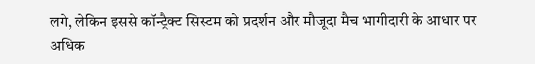लगे, लेकिन इससे कॉन्ट्रैक्ट सिस्टम को प्रदर्शन और मौजूदा मैच भागीदारी के आधार पर अधिक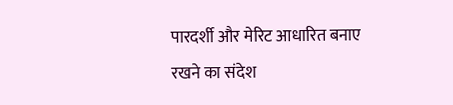पारदर्शी और मेरिट आधारित बनाए रखने का संदेश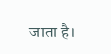जाता है।